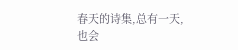春天的诗集,总有一天,也会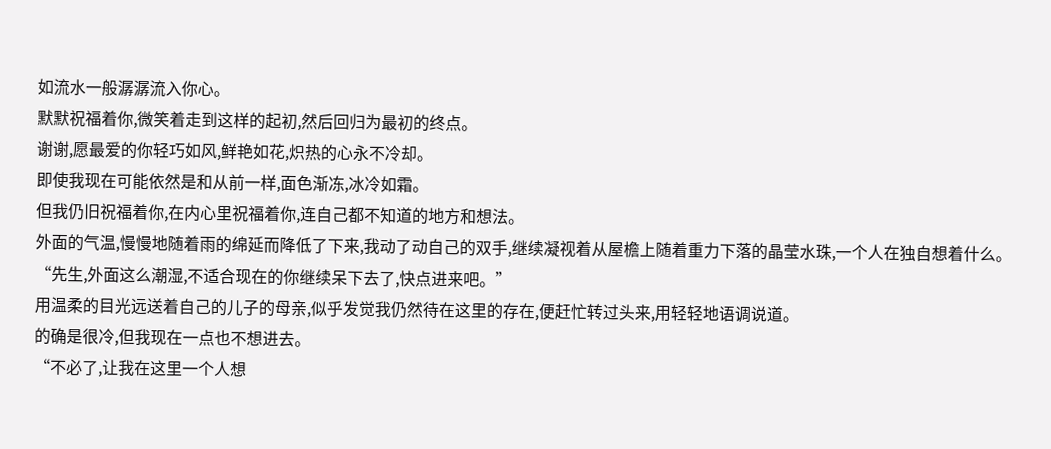如流水一般潺潺流入你心。
默默祝福着你,微笑着走到这样的起初,然后回归为最初的终点。
谢谢,愿最爱的你轻巧如风,鲜艳如花,炽热的心永不冷却。
即使我现在可能依然是和从前一样,面色渐冻,冰冷如霜。
但我仍旧祝福着你,在内心里祝福着你,连自己都不知道的地方和想法。
外面的气温,慢慢地随着雨的绵延而降低了下来,我动了动自己的双手,继续凝视着从屋檐上随着重力下落的晶莹水珠,一个人在独自想着什么。
“先生,外面这么潮湿,不适合现在的你继续呆下去了,快点进来吧。”
用温柔的目光远送着自己的儿子的母亲,似乎发觉我仍然待在这里的存在,便赶忙转过头来,用轻轻地语调说道。
的确是很冷,但我现在一点也不想进去。
“不必了,让我在这里一个人想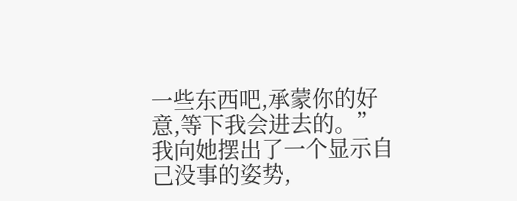一些东西吧,承蒙你的好意,等下我会进去的。”
我向她摆出了一个显示自己没事的姿势,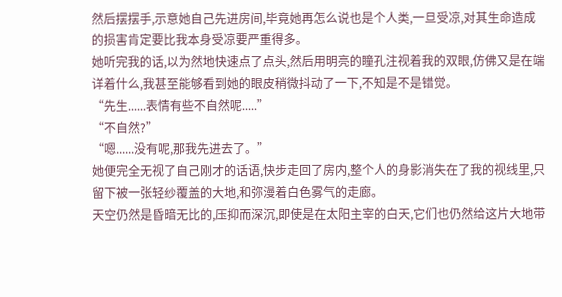然后摆摆手,示意她自己先进房间,毕竟她再怎么说也是个人类,一旦受凉,对其生命造成的损害肯定要比我本身受凉要严重得多。
她听完我的话,以为然地快速点了点头,然后用明亮的瞳孔注视着我的双眼,仿佛又是在端详着什么,我甚至能够看到她的眼皮稍微抖动了一下,不知是不是错觉。
“先生......表情有些不自然呢.....”
“不自然?”
“嗯......没有呢,那我先进去了。”
她便完全无视了自己刚才的话语,快步走回了房内,整个人的身影消失在了我的视线里,只留下被一张轻纱覆盖的大地,和弥漫着白色雾气的走廊。
天空仍然是昏暗无比的,压抑而深沉,即使是在太阳主宰的白天,它们也仍然给这片大地带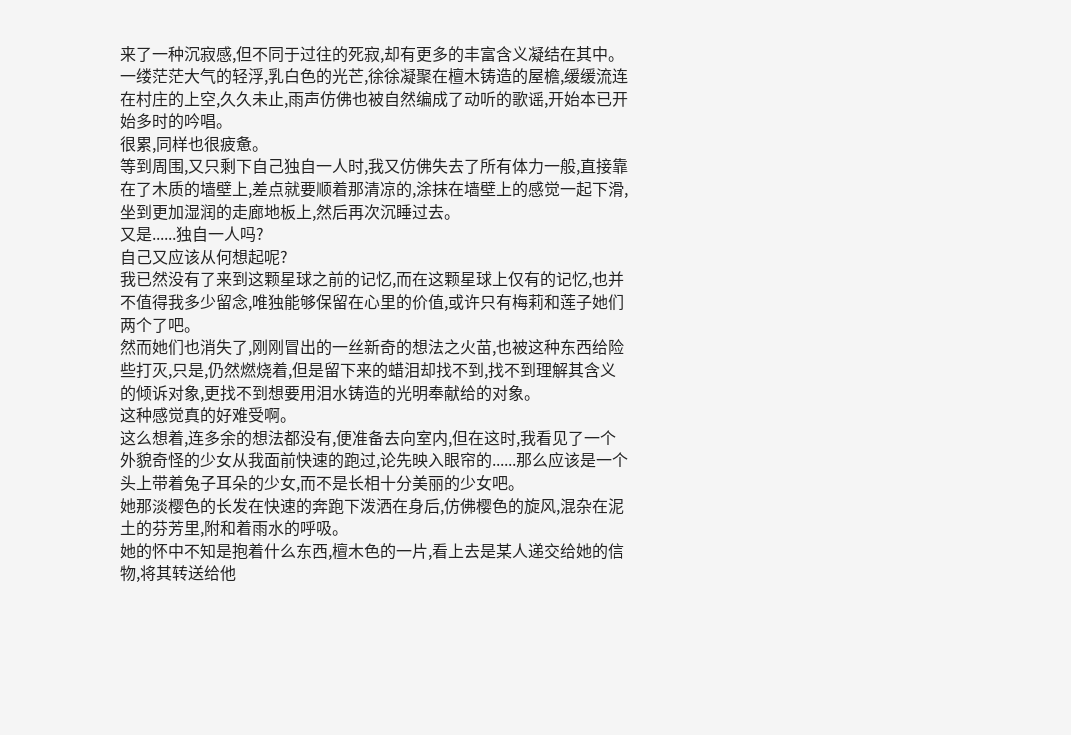来了一种沉寂感,但不同于过往的死寂,却有更多的丰富含义凝结在其中。
一缕茫茫大气的轻浮,乳白色的光芒,徐徐凝聚在檀木铸造的屋檐,缓缓流连在村庄的上空,久久未止,雨声仿佛也被自然编成了动听的歌谣,开始本已开始多时的吟唱。
很累,同样也很疲惫。
等到周围,又只剩下自己独自一人时,我又仿佛失去了所有体力一般,直接靠在了木质的墙壁上,差点就要顺着那清凉的,涂抹在墙壁上的感觉一起下滑,坐到更加湿润的走廊地板上,然后再次沉睡过去。
又是......独自一人吗?
自己又应该从何想起呢?
我已然没有了来到这颗星球之前的记忆,而在这颗星球上仅有的记忆,也并不值得我多少留念,唯独能够保留在心里的价值,或许只有梅莉和莲子她们两个了吧。
然而她们也消失了,刚刚冒出的一丝新奇的想法之火苗,也被这种东西给险些打灭,只是,仍然燃烧着,但是留下来的蜡泪却找不到,找不到理解其含义的倾诉对象,更找不到想要用泪水铸造的光明奉献给的对象。
这种感觉真的好难受啊。
这么想着,连多余的想法都没有,便准备去向室内,但在这时,我看见了一个外貌奇怪的少女从我面前快速的跑过,论先映入眼帘的......那么应该是一个头上带着兔子耳朵的少女,而不是长相十分美丽的少女吧。
她那淡樱色的长发在快速的奔跑下泼洒在身后,仿佛樱色的旋风,混杂在泥土的芬芳里,附和着雨水的呼吸。
她的怀中不知是抱着什么东西,檀木色的一片,看上去是某人递交给她的信物,将其转送给他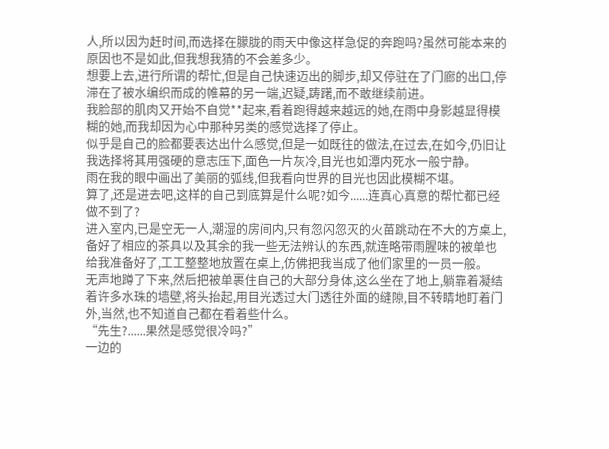人,所以因为赶时间,而选择在朦胧的雨天中像这样急促的奔跑吗?虽然可能本来的原因也不是如此,但我想我猜的不会差多少。
想要上去,进行所谓的帮忙,但是自己快速迈出的脚步,却又停驻在了门廊的出口,停滞在了被水编织而成的帷幕的另一端,迟疑,踌躇,而不敢继续前进。
我脸部的肌肉又开始不自觉**起来,看着跑得越来越远的她,在雨中身影越显得模糊的她,而我却因为心中那种另类的感觉选择了停止。
似乎是自己的脸都要表达出什么感觉,但是一如既往的做法,在过去,在如今,仍旧让我选择将其用强硬的意志压下,面色一片灰冷,目光也如潭内死水一般宁静。
雨在我的眼中画出了美丽的弧线,但我看向世界的目光也因此模糊不堪。
算了,还是进去吧,这样的自己到底算是什么呢?如今......连真心真意的帮忙都已经做不到了?
进入室内,已是空无一人,潮湿的房间内,只有忽闪忽灭的火苗跳动在不大的方桌上,备好了相应的茶具以及其余的我一些无法辨认的东西,就连略带雨腥味的被单也给我准备好了,工工整整地放置在桌上,仿佛把我当成了他们家里的一员一般。
无声地蹲了下来,然后把被单裹住自己的大部分身体,这么坐在了地上,躺靠着凝结着许多水珠的墙壁,将头抬起,用目光透过大门透往外面的缝隙,目不转睛地盯着门外,当然,也不知道自己都在看着些什么。
“先生?......果然是感觉很冷吗?”
一边的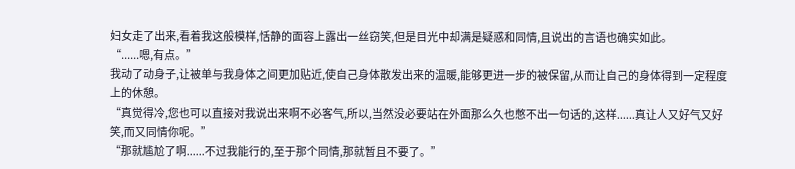妇女走了出来,看着我这般模样,恬静的面容上露出一丝窃笑,但是目光中却满是疑惑和同情,且说出的言语也确实如此。
“......嗯,有点。”
我动了动身子,让被单与我身体之间更加贴近,使自己身体散发出来的温暖,能够更进一步的被保留,从而让自己的身体得到一定程度上的休憩。
“真觉得冷,您也可以直接对我说出来啊不必客气,所以,当然没必要站在外面那么久也憋不出一句话的,这样......真让人又好气又好笑,而又同情你呢。”
“那就尴尬了啊......不过我能行的,至于那个同情,那就暂且不要了。”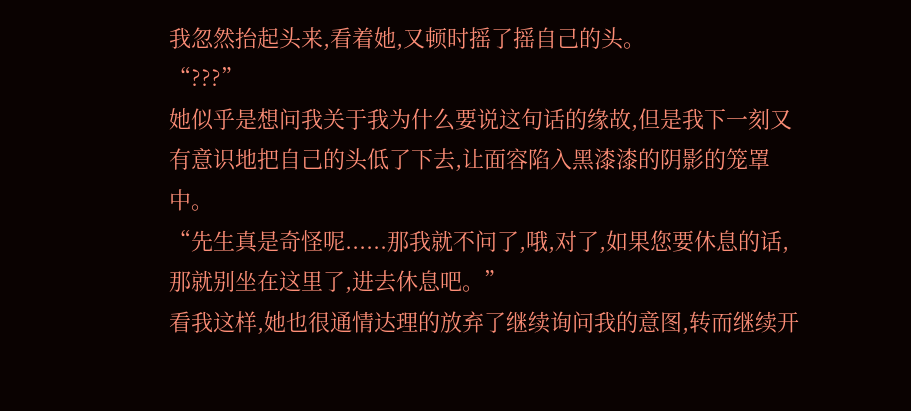我忽然抬起头来,看着她,又顿时摇了摇自己的头。
“???”
她似乎是想问我关于我为什么要说这句话的缘故,但是我下一刻又有意识地把自己的头低了下去,让面容陷入黑漆漆的阴影的笼罩中。
“先生真是奇怪呢......那我就不问了,哦,对了,如果您要休息的话,那就别坐在这里了,进去休息吧。”
看我这样,她也很通情达理的放弃了继续询问我的意图,转而继续开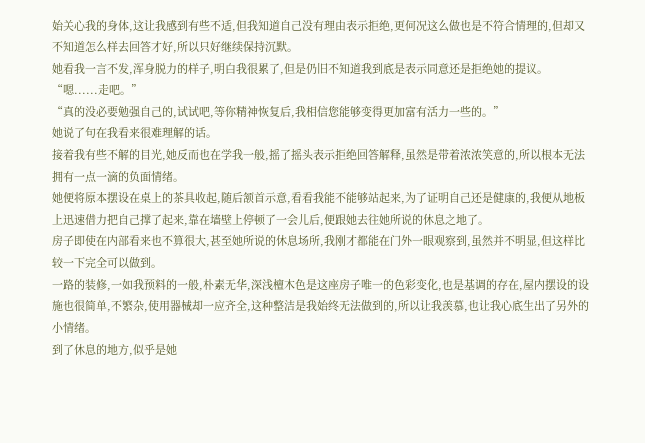始关心我的身体,这让我感到有些不适,但我知道自己没有理由表示拒绝,更何况这么做也是不符合情理的,但却又不知道怎么样去回答才好,所以只好继续保持沉默。
她看我一言不发,浑身脱力的样子,明白我很累了,但是仍旧不知道我到底是表示同意还是拒绝她的提议。
“嗯......走吧。”
“真的没必要勉强自己的,试试吧,等你精神恢复后,我相信您能够变得更加富有活力一些的。”
她说了句在我看来很难理解的话。
接着我有些不解的目光,她反而也在学我一般,摇了摇头表示拒绝回答解释,虽然是带着浓浓笑意的,所以根本无法拥有一点一滴的负面情绪。
她便将原本摆设在桌上的茶具收起,随后颔首示意,看看我能不能够站起来,为了证明自己还是健康的,我便从地板上迅速借力把自己撑了起来,靠在墙壁上停顿了一会儿后,便跟她去往她所说的休息之地了。
房子即使在内部看来也不算很大,甚至她所说的休息场所,我刚才都能在门外一眼观察到,虽然并不明显,但这样比较一下完全可以做到。
一路的装修,一如我预料的一般,朴素无华,深浅檀木色是这座房子唯一的色彩变化,也是基调的存在,屋内摆设的设施也很简单,不繁杂,使用器械却一应齐全,这种整洁是我始终无法做到的,所以让我羡慕,也让我心底生出了另外的小情绪。
到了休息的地方,似乎是她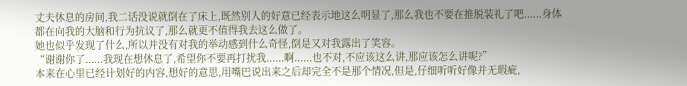丈夫休息的房间,我二话没说就倒在了床上,既然别人的好意已经表示地这么明显了,那么我也不要在推脱装礼了吧......身体都在向我的大脑和行为抗议了,那么就更不值得我去这么做了。
她也似乎发现了什么,所以并没有对我的举动感到什么奇怪,倒是又对我露出了笑容。
“谢谢你了......我现在想休息了,希望你不要再打扰我......啊......也不对,不应该这么讲,那应该怎么讲呢?”
本来在心里已经计划好的内容,想好的意思,用嘴巴说出来之后却完全不是那个情况,但是,仔细听听好像并无瑕疵,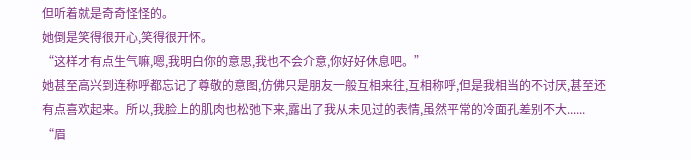但听着就是奇奇怪怪的。
她倒是笑得很开心,笑得很开怀。
“这样才有点生气嘛,嗯,我明白你的意思,我也不会介意,你好好休息吧。”
她甚至高兴到连称呼都忘记了尊敬的意图,仿佛只是朋友一般互相来往,互相称呼,但是我相当的不讨厌,甚至还有点喜欢起来。所以,我脸上的肌肉也松弛下来,露出了我从未见过的表情,虽然平常的冷面孔差别不大......
“眉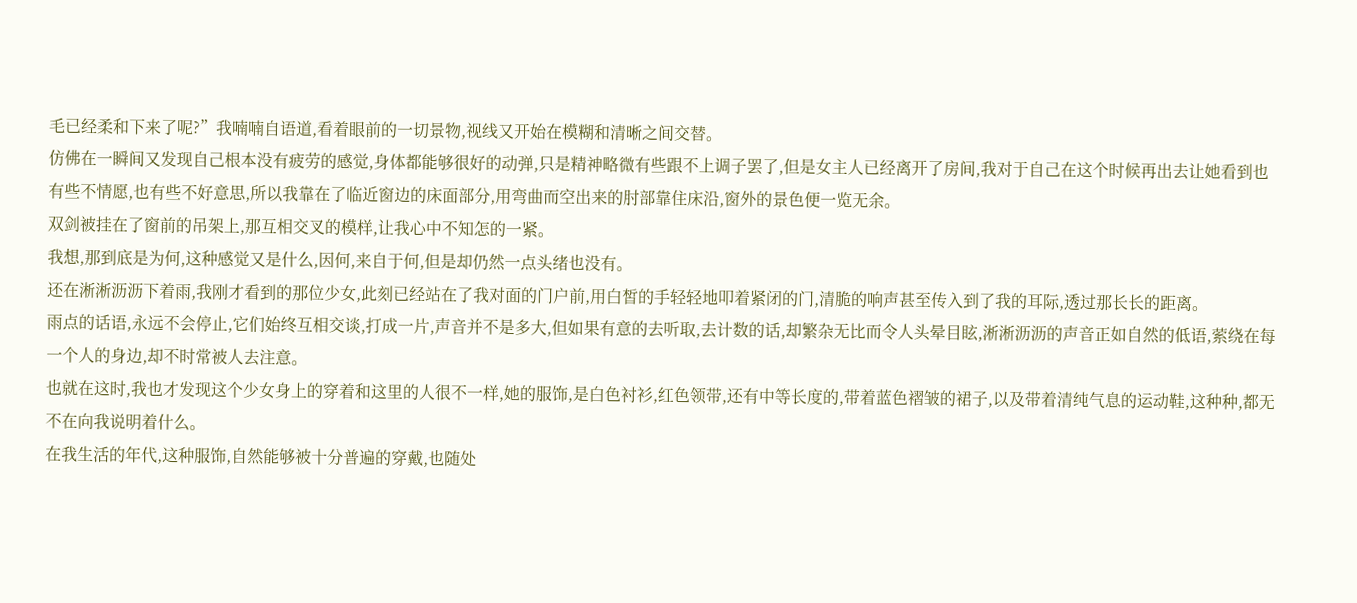毛已经柔和下来了呢?”我喃喃自语道,看着眼前的一切景物,视线又开始在模糊和清晰之间交替。
仿佛在一瞬间又发现自己根本没有疲劳的感觉,身体都能够很好的动弹,只是精神略微有些跟不上调子罢了,但是女主人已经离开了房间,我对于自己在这个时候再出去让她看到也有些不情愿,也有些不好意思,所以我靠在了临近窗边的床面部分,用弯曲而空出来的肘部靠住床沿,窗外的景色便一览无余。
双剑被挂在了窗前的吊架上,那互相交叉的模样,让我心中不知怎的一紧。
我想,那到底是为何,这种感觉又是什么,因何,来自于何,但是却仍然一点头绪也没有。
还在淅淅沥沥下着雨,我刚才看到的那位少女,此刻已经站在了我对面的门户前,用白皙的手轻轻地叩着紧闭的门,清脆的响声甚至传入到了我的耳际,透过那长长的距离。
雨点的话语,永远不会停止,它们始终互相交谈,打成一片,声音并不是多大,但如果有意的去听取,去计数的话,却繁杂无比而令人头晕目眩,淅淅沥沥的声音正如自然的低语,萦绕在每一个人的身边,却不时常被人去注意。
也就在这时,我也才发现这个少女身上的穿着和这里的人很不一样,她的服饰,是白色衬衫,红色领带,还有中等长度的,带着蓝色褶皱的裙子,以及带着清纯气息的运动鞋,这种种,都无不在向我说明着什么。
在我生活的年代,这种服饰,自然能够被十分普遍的穿戴,也随处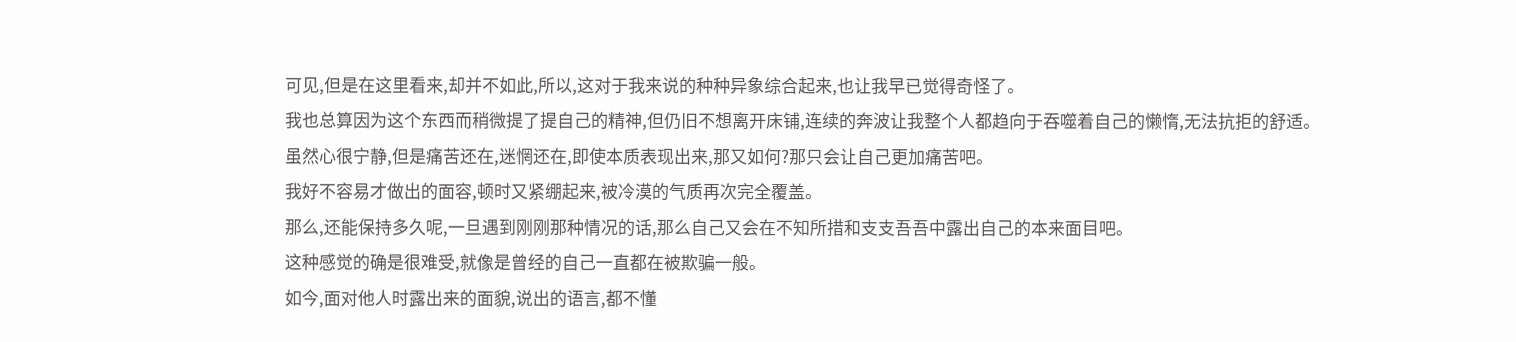可见,但是在这里看来,却并不如此,所以,这对于我来说的种种异象综合起来,也让我早已觉得奇怪了。
我也总算因为这个东西而稍微提了提自己的精神,但仍旧不想离开床铺,连续的奔波让我整个人都趋向于吞噬着自己的懒惰,无法抗拒的舒适。
虽然心很宁静,但是痛苦还在,迷惘还在,即使本质表现出来,那又如何?那只会让自己更加痛苦吧。
我好不容易才做出的面容,顿时又紧绷起来,被冷漠的气质再次完全覆盖。
那么,还能保持多久呢,一旦遇到刚刚那种情况的话,那么自己又会在不知所措和支支吾吾中露出自己的本来面目吧。
这种感觉的确是很难受,就像是曾经的自己一直都在被欺骗一般。
如今,面对他人时露出来的面貌,说出的语言,都不懂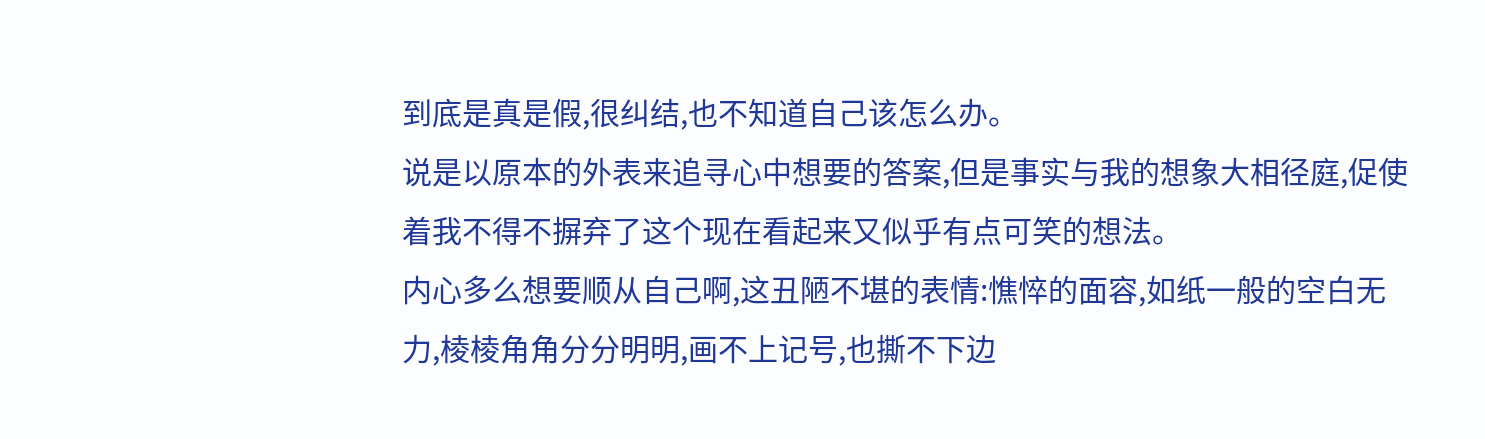到底是真是假,很纠结,也不知道自己该怎么办。
说是以原本的外表来追寻心中想要的答案,但是事实与我的想象大相径庭,促使着我不得不摒弃了这个现在看起来又似乎有点可笑的想法。
内心多么想要顺从自己啊,这丑陋不堪的表情:憔悴的面容,如纸一般的空白无力,棱棱角角分分明明,画不上记号,也撕不下边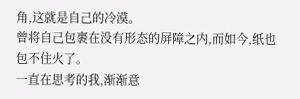角,这就是自己的冷漠。
曾将自己包裹在没有形态的屏障之内,而如今,纸也包不住火了。
一直在思考的我,渐渐意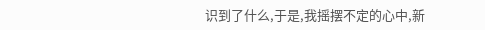识到了什么,于是,我摇摆不定的心中,新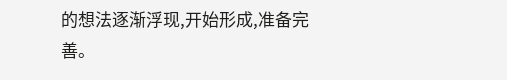的想法逐渐浮现,开始形成,准备完善。